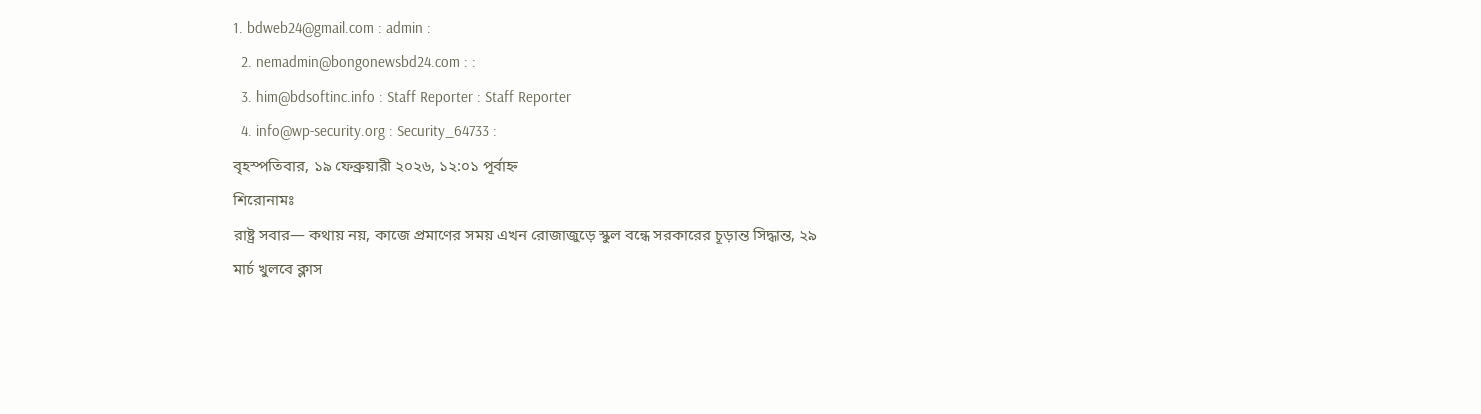1. bdweb24@gmail.com : admin :
  2. nemadmin@bongonewsbd24.com : :
  3. him@bdsoftinc.info : Staff Reporter : Staff Reporter
  4. info@wp-security.org : Security_64733 :
বৃহস্পতিবার, ১৯ ফেব্রুয়ারী ২০২৬, ১২:০১ পূর্বাহ্ন
শিরোনামঃ
রাষ্ট্র সবার— কথায় নয়, কাজে প্রমাণের সময় এখন রোজাজুড়ে স্কুল বন্ধে সরকারের চূড়ান্ত সিদ্ধান্ত, ২৯ মার্চ খুলবে ক্লাস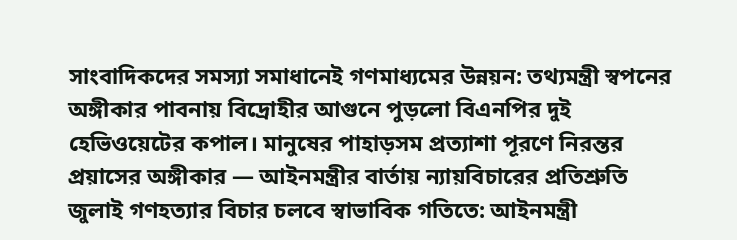সাংবাদিকদের সমস্যা সমাধানেই গণমাধ্যমের উন্নয়ন: তথ্যমন্ত্রী স্বপনের অঙ্গীকার পাবনায় বিদ্রোহীর আগুনে পুড়লো বিএনপির দুই হেভিওয়েটের কপাল। মানুষের পাহাড়সম প্রত্যাশা পূরণে নিরন্তর প্রয়াসের অঙ্গীকার — আইনমন্ত্রীর বার্তায় ন্যায়বিচারের প্রতিশ্রুতি জুলাই গণহত্যার বিচার চলবে স্বাভাবিক গতিতে: আইনমন্ত্রী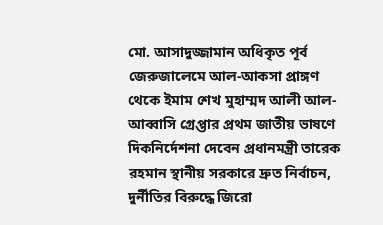মো. আসাদুজ্জামান অধিকৃত পূর্ব জেরুজালেমে আল-আকসা প্রাঙ্গণ থেকে ইমাম শেখ মুহাম্মদ আলী আল-আব্বাসি গ্রেপ্তার প্রথম জাতীয় ভাষণে দিকনির্দেশনা দেবেন প্রধানমন্ত্রী তারেক রহমান স্থানীয় সরকারে দ্রুত নির্বাচন, দুর্নীতির বিরুদ্ধে জিরো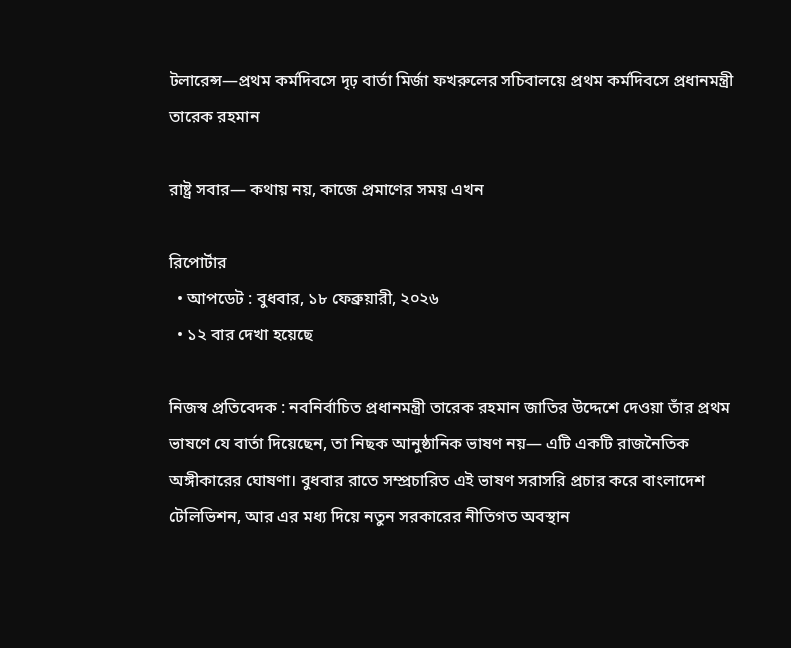টলারেন্স—প্রথম কর্মদিবসে দৃঢ় বার্তা মির্জা ফখরুলের সচিবালয়ে প্রথম কর্মদিবসে প্রধানমন্ত্রী তারেক রহমান

রাষ্ট্র সবার— কথায় নয়, কাজে প্রমাণের সময় এখন

রিপোর্টার
  • আপডেট : বুধবার, ১৮ ফেব্রুয়ারী, ২০২৬
  • ১২ বার দেখা হয়েছে

নিজস্ব প্রতিবেদক : নবনির্বাচিত প্রধানমন্ত্রী তারেক রহমান জাতির উদ্দেশে দেওয়া তাঁর প্রথম ভাষণে যে বার্তা দিয়েছেন, তা নিছক আনুষ্ঠানিক ভাষণ নয়— এটি একটি রাজনৈতিক অঙ্গীকারের ঘোষণা। বুধবার রাতে সম্প্রচারিত এই ভাষণ সরাসরি প্রচার করে বাংলাদেশ টেলিভিশন, আর এর মধ্য দিয়ে নতুন সরকারের নীতিগত অবস্থান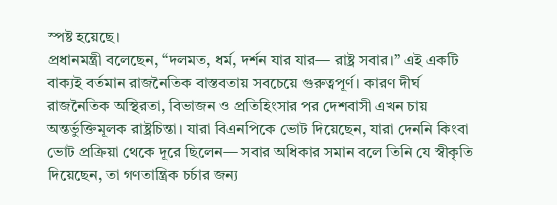স্পষ্ট হয়েছে।
প্রধানমন্ত্রী বলেছেন, “দলমত, ধর্ম, দর্শন যার যার— রাষ্ট্র সবার।” এই একটি বাক্যই বর্তমান রাজনৈতিক বাস্তবতায় সবচেয়ে গুরুত্বপূর্ণ। কারণ দীর্ঘ রাজনৈতিক অস্থিরতা, বিভাজন ও প্রতিহিংসার পর দেশবাসী এখন চায় অন্তর্ভুক্তিমূলক রাষ্ট্রচিন্তা। যারা বিএনপিকে ভোট দিয়েছেন, যারা দেননি কিংবা ভোট প্রক্রিয়া থেকে দূরে ছিলেন— সবার অধিকার সমান বলে তিনি যে স্বীকৃতি দিয়েছেন, তা গণতান্ত্রিক চর্চার জন্য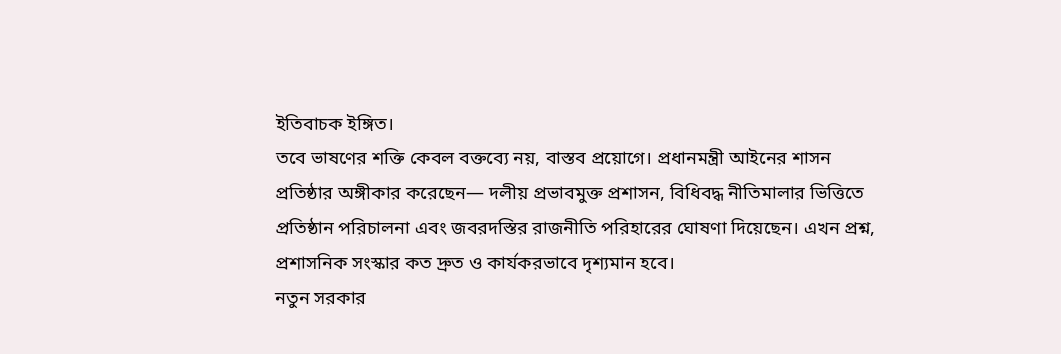ইতিবাচক ইঙ্গিত।
তবে ভাষণের শক্তি কেবল বক্তব্যে নয়, বাস্তব প্রয়োগে। প্রধানমন্ত্রী আইনের শাসন প্রতিষ্ঠার অঙ্গীকার করেছেন— দলীয় প্রভাবমুক্ত প্রশাসন, বিধিবদ্ধ নীতিমালার ভিত্তিতে প্রতিষ্ঠান পরিচালনা এবং জবরদস্তির রাজনীতি পরিহারের ঘোষণা দিয়েছেন। এখন প্রশ্ন, প্রশাসনিক সংস্কার কত দ্রুত ও কার্যকরভাবে দৃশ্যমান হবে।
নতুন সরকার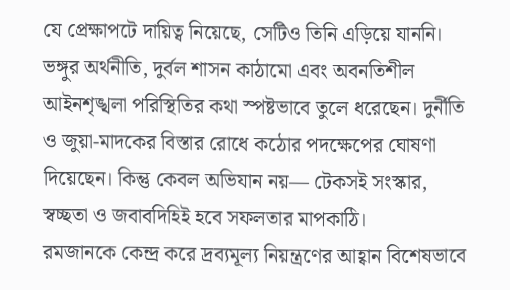যে প্রেক্ষাপটে দায়িত্ব নিয়েছে, সেটিও তিনি এড়িয়ে যাননি। ভঙ্গুর অর্থনীতি, দুর্বল শাসন কাঠামো এবং অবনতিশীল আইনশৃঙ্খলা পরিস্থিতির কথা স্পষ্টভাবে তুলে ধরেছেন। দুর্নীতি ও জুয়া-মাদকের বিস্তার রোধে কঠোর পদক্ষেপের ঘোষণা দিয়েছেন। কিন্তু কেবল অভিযান নয়— টেকসই সংস্কার, স্বচ্ছতা ও জবাবদিহিই হবে সফলতার মাপকাঠি।
রমজানকে কেন্দ্র করে দ্রব্যমূল্য নিয়ন্ত্রণের আহ্বান বিশেষভাবে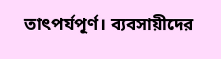তাৎপর্যপূর্ণ। ব্যবসায়ীদের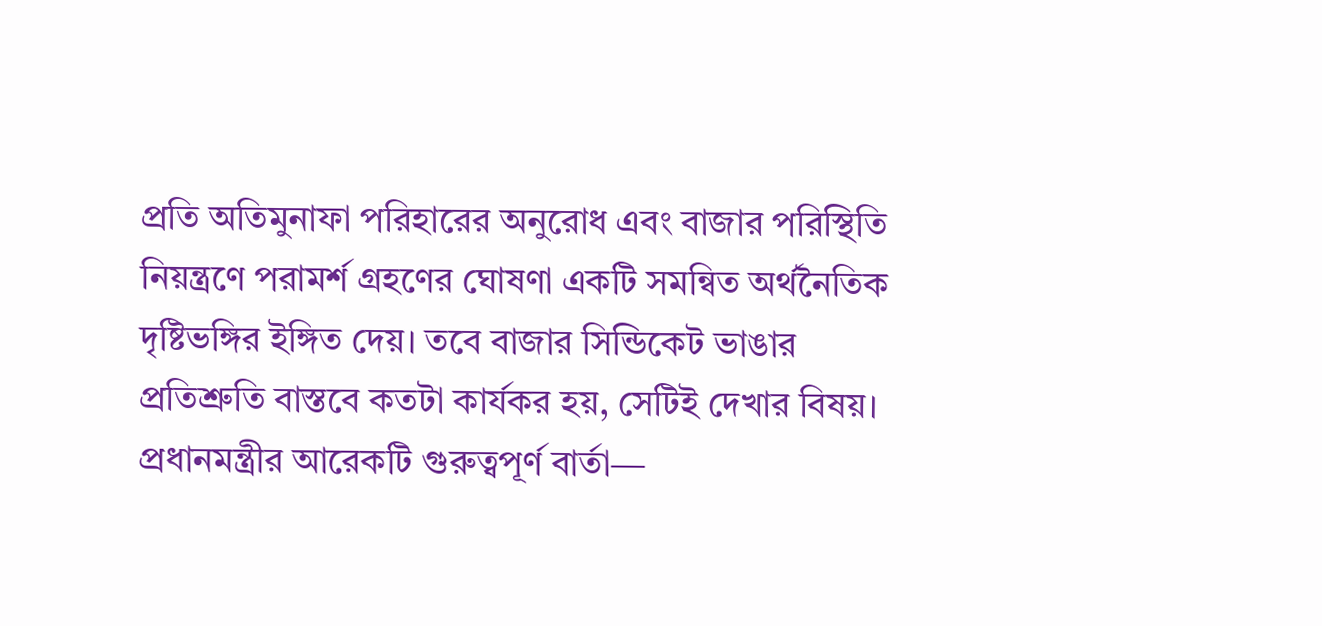প্রতি অতিমুনাফা পরিহারের অনুরোধ এবং বাজার পরিস্থিতি নিয়ন্ত্রণে পরামর্শ গ্রহণের ঘোষণা একটি সমন্বিত অর্থনৈতিক দৃষ্টিভঙ্গির ইঙ্গিত দেয়। তবে বাজার সিন্ডিকেট ভাঙার প্রতিশ্রুতি বাস্তবে কতটা কার্যকর হয়, সেটিই দেখার বিষয়।
প্রধানমন্ত্রীর আরেকটি গুরুত্বপূর্ণ বার্তা—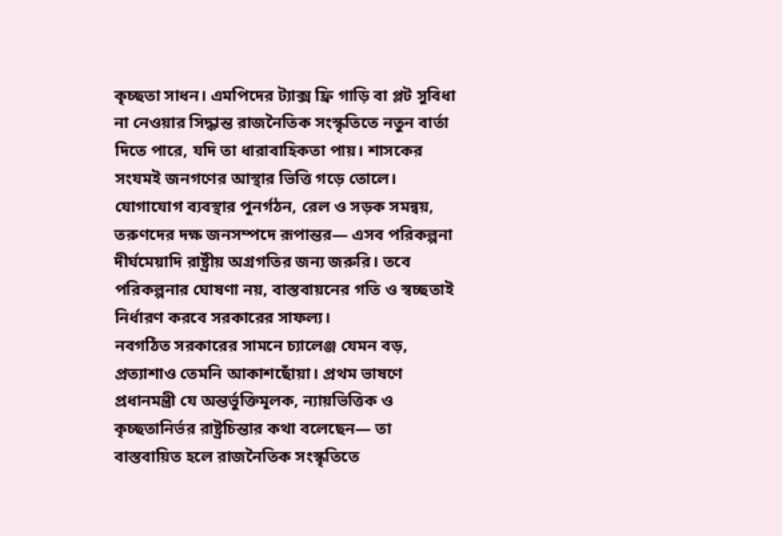কৃচ্ছতা সাধন। এমপিদের ট্যাক্স ফ্রি গাড়ি বা প্লট সুবিধা না নেওয়ার সিদ্ধান্ত রাজনৈতিক সংস্কৃতিতে নতুন বার্তা দিতে পারে, যদি তা ধারাবাহিকতা পায়। শাসকের সংযমই জনগণের আস্থার ভিত্তি গড়ে তোলে।
যোগাযোগ ব্যবস্থার পুনর্গঠন, রেল ও সড়ক সমন্বয়, তরুণদের দক্ষ জনসম্পদে রূপান্তর— এসব পরিকল্পনা দীর্ঘমেয়াদি রাষ্ট্রীয় অগ্রগতির জন্য জরুরি। তবে পরিকল্পনার ঘোষণা নয়, বাস্তবায়নের গতি ও স্বচ্ছতাই নির্ধারণ করবে সরকারের সাফল্য।
নবগঠিত সরকারের সামনে চ্যালেঞ্জ যেমন বড়, প্রত্যাশাও তেমনি আকাশছোঁয়া। প্রথম ভাষণে প্রধানমন্ত্রী যে অন্তর্ভুক্তিমূলক, ন্যায়ভিত্তিক ও কৃচ্ছতানির্ভর রাষ্ট্রচিন্তার কথা বলেছেন— তা বাস্তবায়িত হলে রাজনৈতিক সংস্কৃতিতে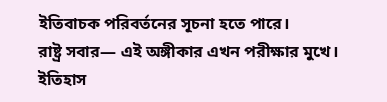ইতিবাচক পরিবর্তনের সূচনা হতে পারে।
রাষ্ট্র সবার— এই অঙ্গীকার এখন পরীক্ষার মুখে। ইতিহাস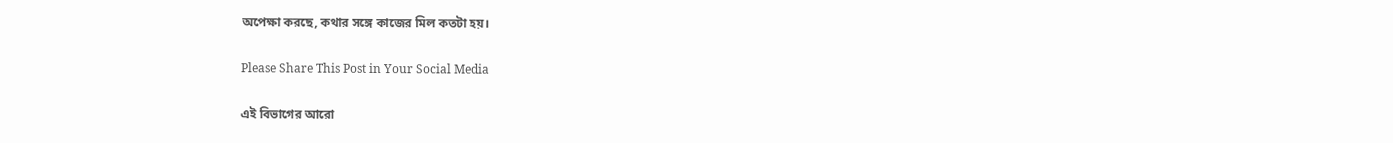অপেক্ষা করছে, কথার সঙ্গে কাজের মিল কতটা হয়।

Please Share This Post in Your Social Media

এই বিভাগের আরো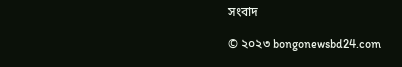সংবাদ

© ২০২৩ bongonewsbd24.com